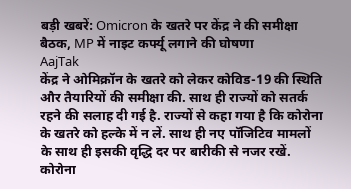बड़ी खबरें: Omicron के खतरे पर केंद्र ने की समीक्षा बैठक, MP में नाइट कर्फ्यू लगाने की घोषणा
AajTak
केंद्र ने ओमिक्रॉन के खतरे को लेकर कोविड-19 की स्थिति और तैयारियों की समीक्षा की. साथ ही राज्यों को सतर्क रहने की सलाह दी गई है. राज्यों से कहा गया है कि कोरोना के खतरे को हल्के में न लें. साथ ही नए पॉजिटिव मामलों के साथ ही इसकी वृद्धि दर पर बारीकी से नजर रखें. कोरोना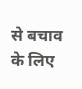से बचाव के लिए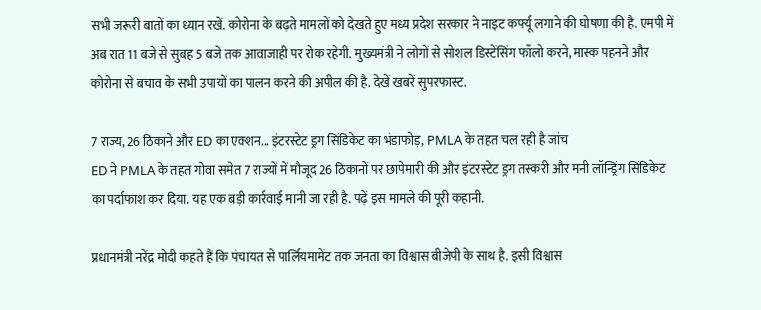सभी जरूरी बातों का ध्यान रखें. कोरोना के बढ़ते मामलों को देखते हुए मध्य प्रदेश सरकार ने नाइट कर्फ्यू लगाने की घोषणा की है. एमपी में अब रात 11 बजे से सुबह 5 बजे तक आवाजाही पर रोक रहेगी. मुख्यमंत्री ने लोगों से सोशल डिस्टेंसिंग फॉलो करने, मास्क पहनने और कोरोना से बचाव के सभी उपायों का पालन करने की अपील की है. देखें खबरें सुपरफास्ट.

7 राज्य, 26 ठिकाने और ED का एक्शन... इंटरस्टेट ड्रग सिंडिकेट का भंडाफोड़, PMLA के तहत चल रही है जांच
ED ने PMLA के तहत गोवा समेत 7 राज्यों में मौजूद 26 ठिकानों पर छापेमारी की और इंटरस्टेट ड्रग तस्करी और मनी लॉन्ड्रिंग सिंडिकेट का पर्दाफाश कर दिया. यह एक बड़ी कार्रवाई मानी जा रही है. पढ़ें इस मामले की पूरी कहानी.

प्रधानमंत्री नरेंद्र मोदी कहते हैं कि पंचायत से पार्लियमामेंट तक जनता का विश्वास बीजेपी के साथ है. इसी विश्वास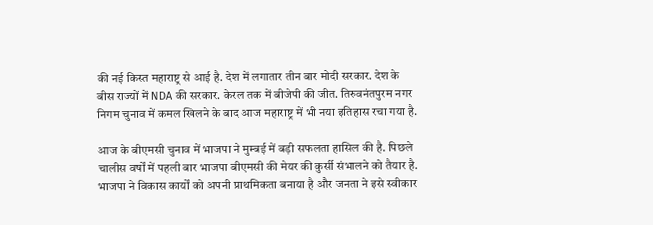की नई किस्त महाराष्ट्र से आई है. देश में लगातार तीन बार मोदी सरकार. देश के बीस राज्यों में NDA की सरकार. केरल तक में बीजेपी की जीत. तिरुवनंतपुरम नगर निगम चुनाव में कमल खिलने के बाद आज महाराष्ट्र में भी नया इतिहास रचा गया है.

आज के बीएमसी चुनाव में भाजपा ने मुम्बई में बड़ी सफलता हासिल की है. पिछले चालीस वर्षों में पहली बार भाजपा बीएमसी की मेयर की कुर्सी संभालने को तैयार है. भाजपा ने विकास कार्यों को अपनी प्राथमिकता बनाया है और जनता ने इसे स्वीकार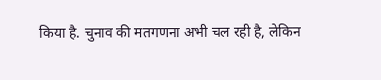किया है. चुनाव की मतगणना अभी चल रही है, लेकिन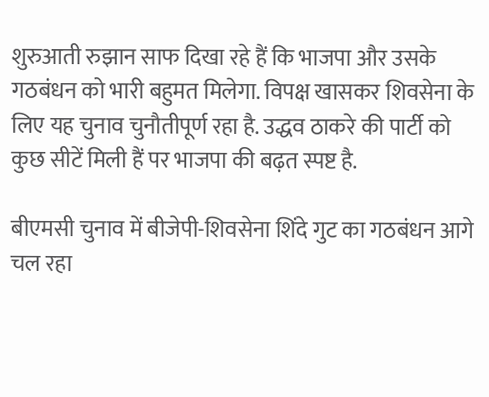शुरुआती रुझान साफ दिखा रहे हैं कि भाजपा और उसके गठबंधन को भारी बहुमत मिलेगा. विपक्ष खासकर शिवसेना के लिए यह चुनाव चुनौतीपूर्ण रहा है. उद्धव ठाकरे की पार्टी को कुछ सीटें मिली हैं पर भाजपा की बढ़त स्पष्ट है.

बीएमसी चुनाव में बीजेपी-शिवसेना शिंदे गुट का गठबंधन आगे चल रहा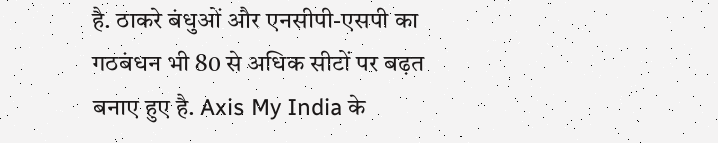है. ठाकरे बंधुओं और एनसीपी-एसपी का गठबंधन भी 80 से अधिक सीटों पर बढ़त बनाए हुए है. Axis My India के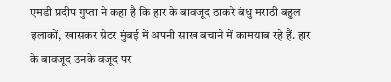एमडी प्रदीप गुप्ता ने कहा है कि हार के बावजूद ठाकरे बंधु मराठी बहुल इलाकों, खासकर ग्रेटर मुंबई में अपनी साख बचाने में कामयाब रहे हैं. हार के बावजूद उनके वजूद पर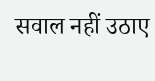सवाल नहीं उठाए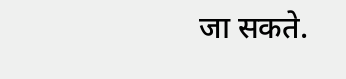जा सकते.